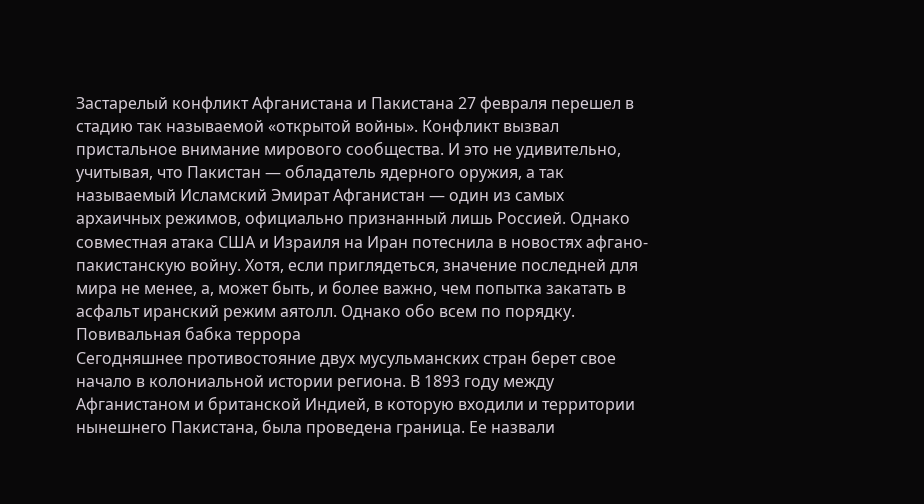Застарелый конфликт Афганистана и Пакистана 27 февраля перешел в стадию так называемой «открытой войны». Конфликт вызвал пристальное внимание мирового сообщества. И это не удивительно, учитывая, что Пакистан — обладатель ядерного оружия, а так называемый Исламский Эмират Афганистан — один из самых архаичных режимов, официально признанный лишь Россией. Однако совместная атака США и Израиля на Иран потеснила в новостях афгано-пакистанскую войну. Хотя, если приглядеться, значение последней для мира не менее, а, может быть, и более важно, чем попытка закатать в асфальт иранский режим аятолл. Однако обо всем по порядку.
Повивальная бабка террора
Сегодняшнее противостояние двух мусульманских стран берет свое начало в колониальной истории региона. В 1893 году между Афганистаном и британской Индией, в которую входили и территории нынешнего Пакистана, была проведена граница. Ее назвали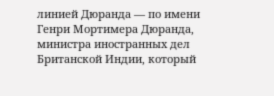линией Дюранда — по имени Генри Мортимера Дюранда, министра иностранных дел Британской Индии, который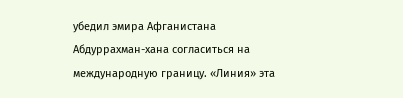убедил эмира Афганистана Абдуррахман-хана согласиться на международную границу. «Линия» эта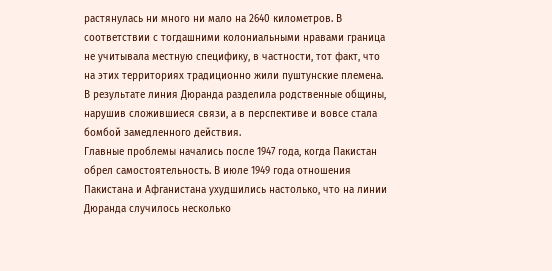растянулась ни много ни мало на 2640 километров. В соответствии с тогдашними колониальными нравами граница не учитывала местную специфику, в частности, тот факт, что на этих территориях традиционно жили пуштунские племена. В результате линия Дюранда разделила родственные общины, нарушив сложившиеся связи, а в перспективе и вовсе стала бомбой замедленного действия.
Главные проблемы начались после 1947 года, когда Пакистан обрел самостоятельность. В июле 1949 года отношения Пакистана и Афганистана ухудшились настолько, что на линии Дюранда случилось несколько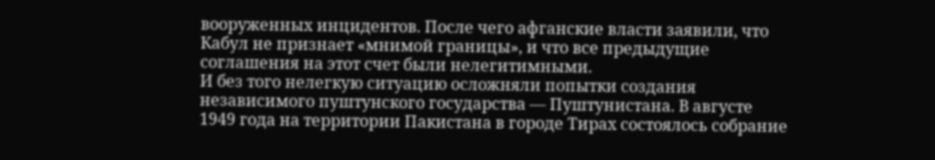вооруженных инцидентов. После чего афганские власти заявили, что Кабул не признает «мнимой границы», и что все предыдущие соглашения на этот счет были нелегитимными.
И без того нелегкую ситуацию осложняли попытки создания независимого пуштунского государства — Пуштунистана. В августе 1949 года на территории Пакистана в городе Тирах состоялось собрание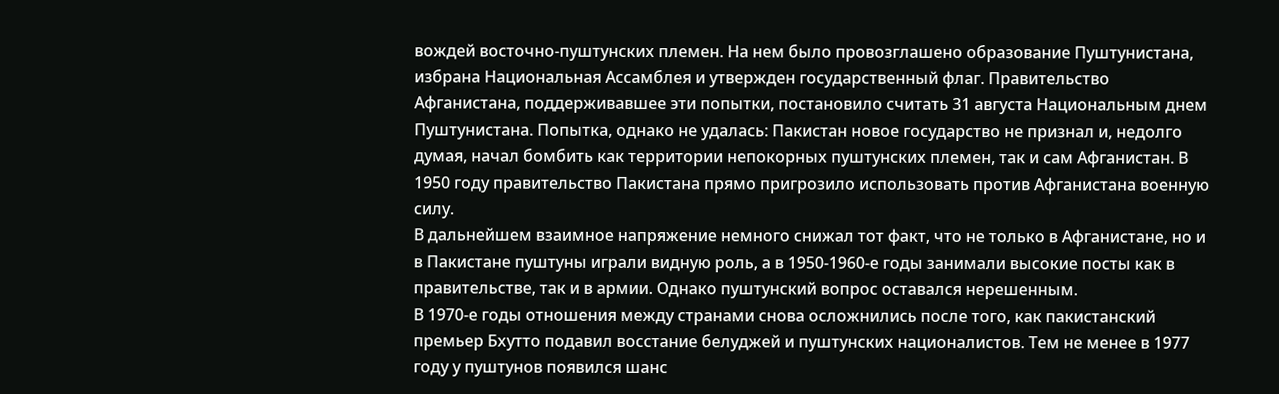вождей восточно-пуштунских племен. На нем было провозглашено образование Пуштунистана, избрана Национальная Ассамблея и утвержден государственный флаг. Правительство Афганистана, поддерживавшее эти попытки, постановило считать 31 августа Национальным днем Пуштунистана. Попытка, однако не удалась: Пакистан новое государство не признал и, недолго думая, начал бомбить как территории непокорных пуштунских племен, так и сам Афганистан. В 1950 году правительство Пакистана прямо пригрозило использовать против Афганистана военную силу.
В дальнейшем взаимное напряжение немного снижал тот факт, что не только в Афганистане, но и в Пакистане пуштуны играли видную роль, а в 1950-1960-е годы занимали высокие посты как в правительстве, так и в армии. Однако пуштунский вопрос оставался нерешенным.
В 1970-е годы отношения между странами снова осложнились после того, как пакистанский премьер Бхутто подавил восстание белуджей и пуштунских националистов. Тем не менее в 1977 году у пуштунов появился шанс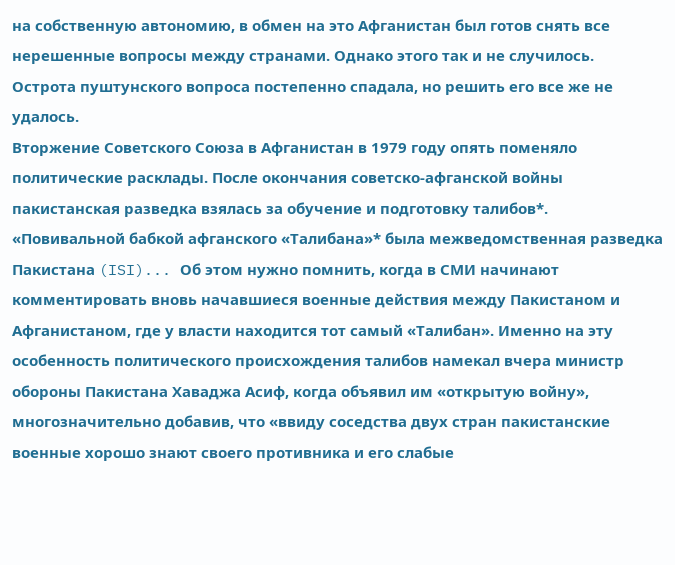на собственную автономию, в обмен на это Афганистан был готов снять все нерешенные вопросы между странами. Однако этого так и не случилось.
Острота пуштунского вопроса постепенно спадала, но решить его все же не удалось.
Вторжение Советского Союза в Афганистан в 1979 году опять поменяло политические расклады. После окончания советско-афганской войны пакистанская разведка взялась за обучение и подготовку талибов*.
«Повивальной бабкой афганского «Талибана»* была межведомственная разведка Пакистана (ISI)... Об этом нужно помнить, когда в СМИ начинают комментировать вновь начавшиеся военные действия между Пакистаном и Афганистаном, где у власти находится тот самый «Талибан». Именно на эту особенность политического происхождения талибов намекал вчера министр обороны Пакистана Хаваджа Асиф, когда объявил им «открытую войну», многозначительно добавив, что «ввиду соседства двух стран пакистанские военные хорошо знают своего противника и его слабые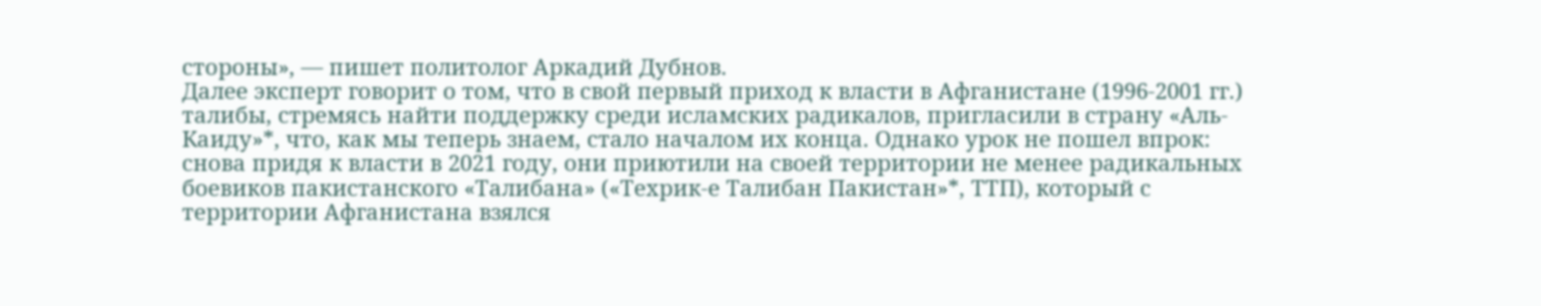стороны», — пишет политолог Аркадий Дубнов.
Далее эксперт говорит о том, что в свой первый приход к власти в Афганистане (1996-2001 гг.) талибы, стремясь найти поддержку среди исламских радикалов, пригласили в страну «Аль-Каиду»*, что, как мы теперь знаем, стало началом их конца. Однако урок не пошел впрок: снова придя к власти в 2021 году, они приютили на своей территории не менее радикальных боевиков пакистанского «Талибана» («Техрик-е Талибан Пакистан»*, ТТП), который с территории Афганистана взялся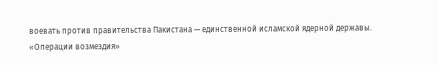воевать против правительства Пакистана — единственной исламской ядерной державы.
«Операции возмездия»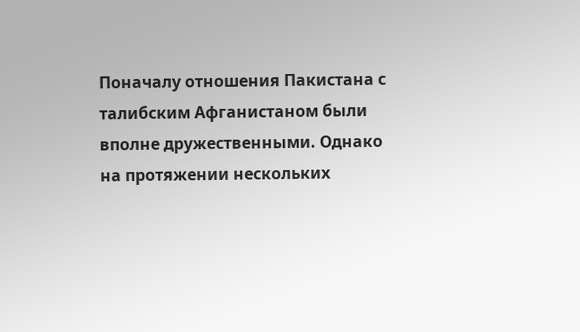Поначалу отношения Пакистана с талибским Афганистаном были вполне дружественными. Однако на протяжении нескольких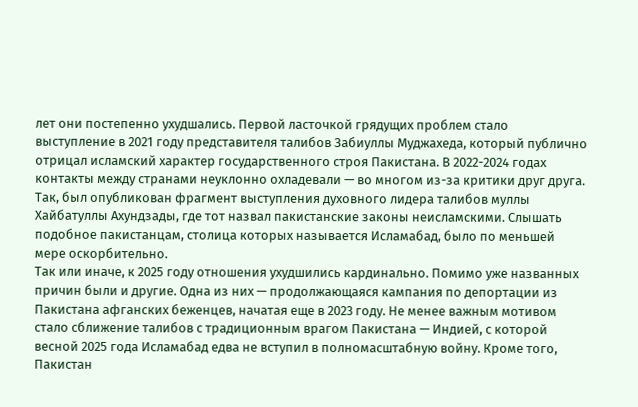лет они постепенно ухудшались. Первой ласточкой грядущих проблем стало выступление в 2021 году представителя талибов Забиуллы Муджахеда, который публично отрицал исламский характер государственного строя Пакистана. В 2022-2024 годах контакты между странами неуклонно охладевали — во многом из-за критики друг друга. Так, был опубликован фрагмент выступления духовного лидера талибов муллы Хайбатуллы Ахундзады, где тот назвал пакистанские законы неисламскими. Слышать подобное пакистанцам, столица которых называется Исламабад, было по меньшей мере оскорбительно.
Так или иначе, к 2025 году отношения ухудшились кардинально. Помимо уже названных причин были и другие. Одна из них — продолжающаяся кампания по депортации из Пакистана афганских беженцев, начатая еще в 2023 году. Не менее важным мотивом стало сближение талибов с традиционным врагом Пакистана — Индией, с которой весной 2025 года Исламабад едва не вступил в полномасштабную войну. Кроме того, Пакистан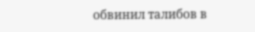обвинил талибов в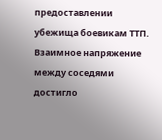предоставлении убежища боевикам ТТП.
Взаимное напряжение между соседями достигло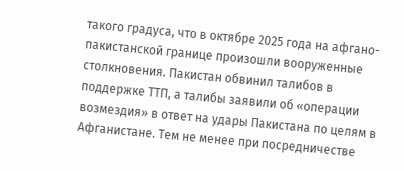такого градуса, что в октябре 2025 года на афгано-пакистанской границе произошли вооруженные столкновения. Пакистан обвинил талибов в поддержке ТТП, а талибы заявили об «операции возмездия» в ответ на удары Пакистана по целям в Афганистане. Тем не менее при посредничестве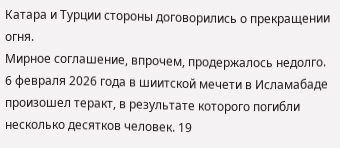Катара и Турции стороны договорились о прекращении огня.
Мирное соглашение, впрочем, продержалось недолго.
6 февраля 2026 года в шиитской мечети в Исламабаде произошел теракт, в результате которого погибли несколько десятков человек. 19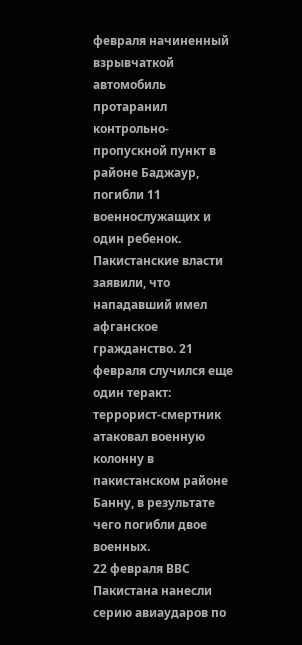февраля начиненный взрывчаткой автомобиль протаранил контрольно-пропускной пункт в районе Баджаур, погибли 11 военнослужащих и один ребенок. Пакистанские власти заявили, что нападавший имел афганское гражданство. 21 февраля случился еще один теракт: террорист-смертник атаковал военную колонну в пакистанском районе Банну, в результате чего погибли двое военных.
22 февраля ВВС Пакистана нанесли серию авиаударов по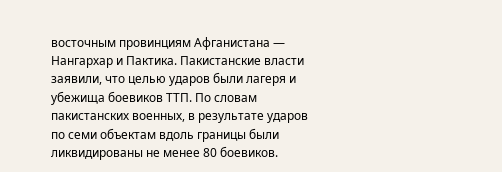восточным провинциям Афганистана — Нангархар и Пактика. Пакистанские власти заявили, что целью ударов были лагеря и убежища боевиков ТТП. По словам пакистанских военных, в результате ударов по семи объектам вдоль границы были ликвидированы не менее 80 боевиков.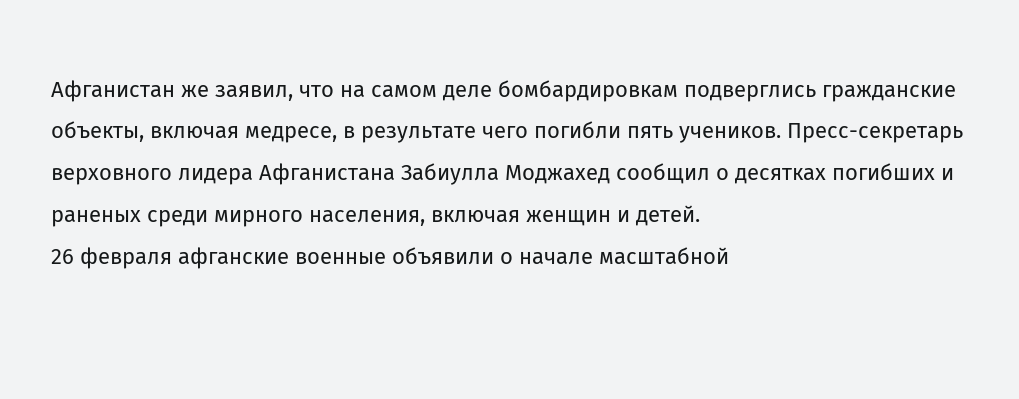Афганистан же заявил, что на самом деле бомбардировкам подверглись гражданские объекты, включая медресе, в результате чего погибли пять учеников. Пресс-секретарь верховного лидера Афганистана Забиулла Моджахед сообщил о десятках погибших и раненых среди мирного населения, включая женщин и детей.
26 февраля афганские военные объявили о начале масштабной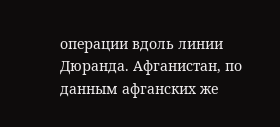операции вдоль линии Дюранда. Афганистан, по данным афганских же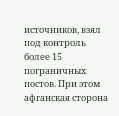источников, взял под контроль более 15 пограничных постов. При этом афганская сторона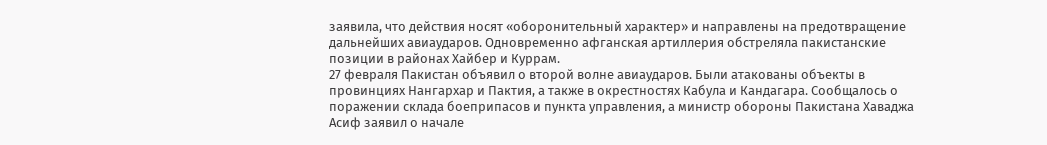заявила, что действия носят «оборонительный характер» и направлены на предотвращение дальнейших авиаударов. Одновременно афганская артиллерия обстреляла пакистанские позиции в районах Хайбер и Куррам.
27 февраля Пакистан объявил о второй волне авиаударов. Были атакованы объекты в провинциях Нангархар и Пактия, а также в окрестностях Кабула и Кандагара. Сообщалось о поражении склада боеприпасов и пункта управления, а министр обороны Пакистана Хаваджа Асиф заявил о начале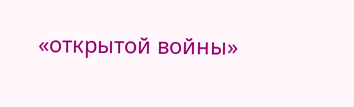«открытой войны»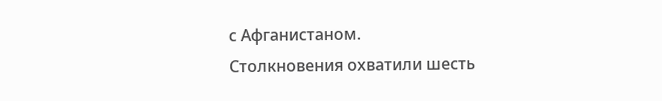с Афганистаном.
Столкновения охватили шесть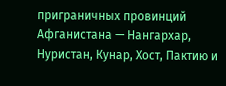приграничных провинций Афганистана — Нангархар, Нуристан, Кунар, Хост, Пактию и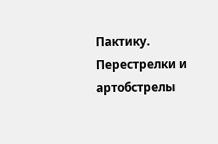Пактику. Перестрелки и артобстрелы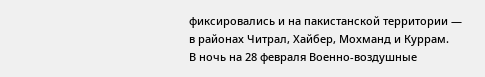фиксировались и на пакистанской территории — в районах Читрал, Хайбер, Мохманд и Куррам.
В ночь на 28 февраля Военно-воздушные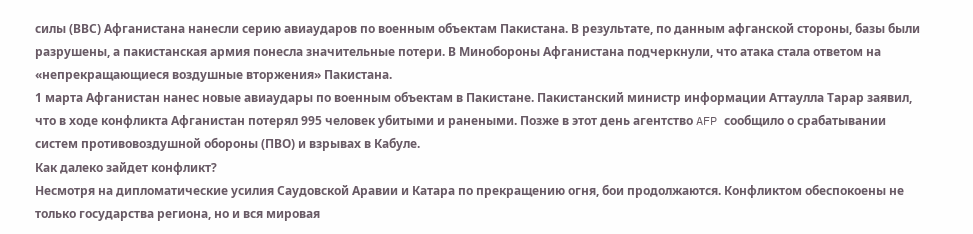силы (ВВС) Афганистана нанесли серию авиаударов по военным объектам Пакистана. В результате, по данным афганской стороны, базы были разрушены, а пакистанская армия понесла значительные потери. В Минобороны Афганистана подчеркнули, что атака стала ответом на «непрекращающиеся воздушные вторжения» Пакистана.
1 марта Афганистан нанес новые авиаудары по военным объектам в Пакистане. Пакистанский министр информации Аттаулла Тарар заявил, что в ходе конфликта Афганистан потерял 995 человек убитыми и ранеными. Позже в этот день агентство AFP сообщило о срабатывании систем противовоздушной обороны (ПВО) и взрывах в Кабуле.
Как далеко зайдет конфликт?
Несмотря на дипломатические усилия Саудовской Аравии и Катара по прекращению огня, бои продолжаются. Конфликтом обеспокоены не только государства региона, но и вся мировая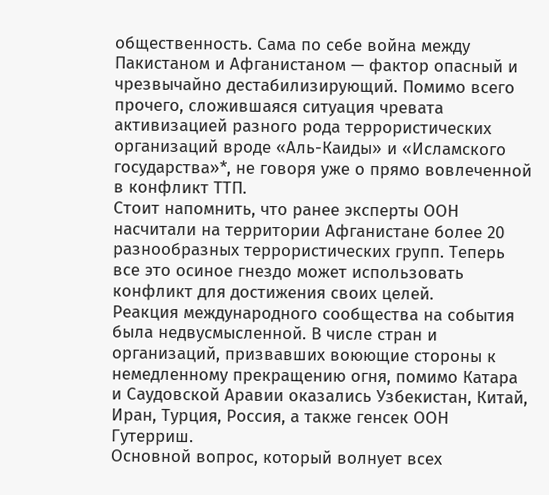общественность. Сама по себе война между Пакистаном и Афганистаном — фактор опасный и чрезвычайно дестабилизирующий. Помимо всего прочего, сложившаяся ситуация чревата активизацией разного рода террористических организаций вроде «Аль-Каиды» и «Исламского государства»*, не говоря уже о прямо вовлеченной в конфликт ТТП.
Стоит напомнить, что ранее эксперты ООН насчитали на территории Афганистане более 20 разнообразных террористических групп. Теперь все это осиное гнездо может использовать конфликт для достижения своих целей.
Реакция международного сообщества на события была недвусмысленной. В числе стран и организаций, призвавших воюющие стороны к немедленному прекращению огня, помимо Катара и Саудовской Аравии оказались Узбекистан, Китай, Иран, Турция, Россия, а также генсек ООН Гутерриш.
Основной вопрос, который волнует всех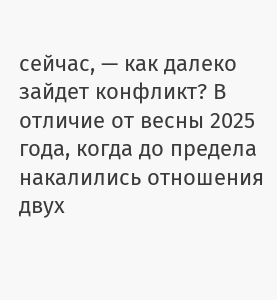сейчас, — как далеко зайдет конфликт? В отличие от весны 2025 года, когда до предела накалились отношения двух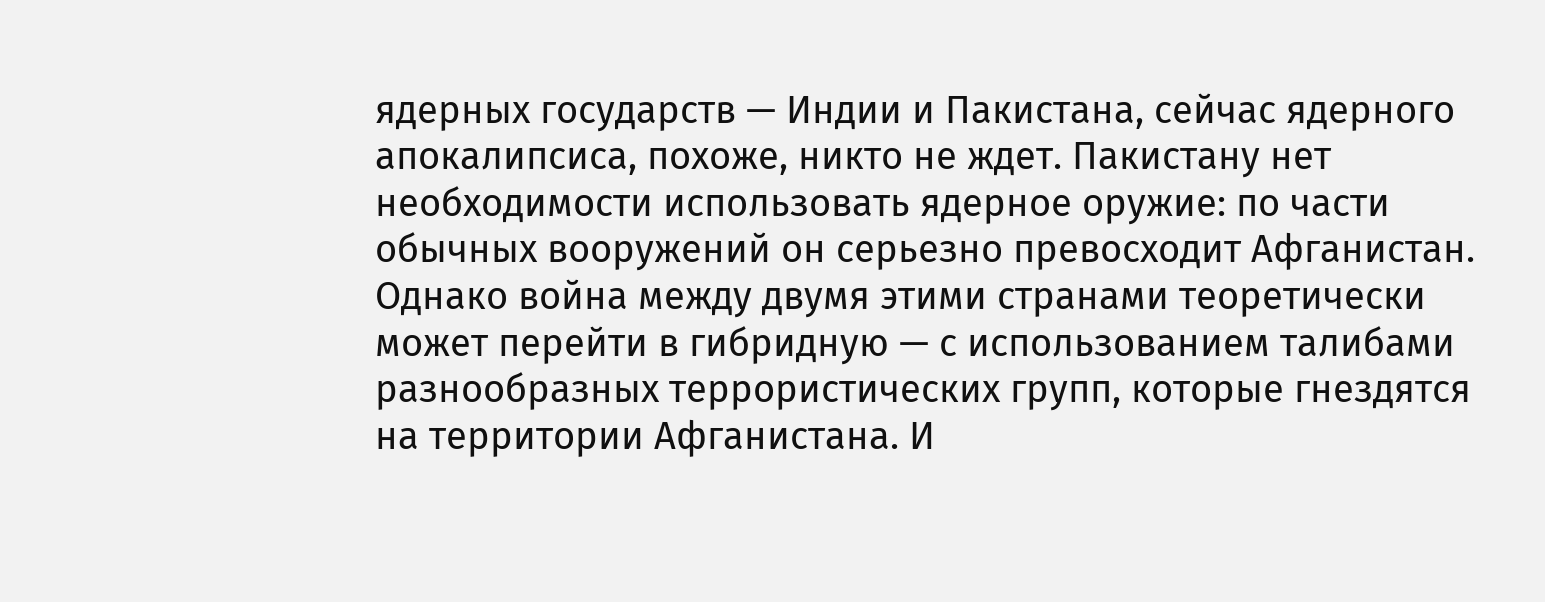ядерных государств — Индии и Пакистана, сейчас ядерного апокалипсиса, похоже, никто не ждет. Пакистану нет необходимости использовать ядерное оружие: по части обычных вооружений он серьезно превосходит Афганистан. Однако война между двумя этими странами теоретически может перейти в гибридную — с использованием талибами разнообразных террористических групп, которые гнездятся на территории Афганистана. И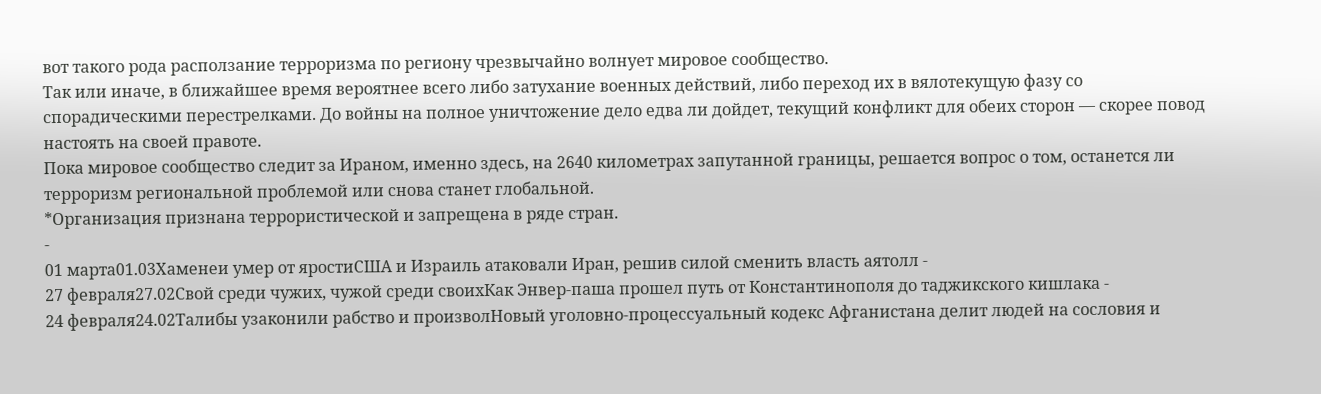вот такого рода расползание терроризма по региону чрезвычайно волнует мировое сообщество.
Так или иначе, в ближайшее время вероятнее всего либо затухание военных действий, либо переход их в вялотекущую фазу со спорадическими перестрелками. До войны на полное уничтожение дело едва ли дойдет, текущий конфликт для обеих сторон — скорее повод настоять на своей правоте.
Пока мировое сообщество следит за Ираном, именно здесь, на 2640 километрах запутанной границы, решается вопрос о том, останется ли терроризм региональной проблемой или снова станет глобальной.
*Организация признана террористической и запрещена в ряде стран.
-
01 марта01.03Хаменеи умер от яростиСША и Израиль атаковали Иран, решив силой сменить власть аятолл -
27 февраля27.02Свой среди чужих, чужой среди своихКак Энвер-паша прошел путь от Константинополя до таджикского кишлака -
24 февраля24.02Талибы узаконили рабство и произволНовый уголовно-процессуальный кодекс Афганистана делит людей на сословия и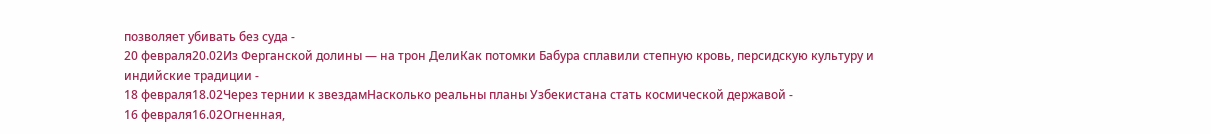позволяет убивать без суда -
20 февраля20.02Из Ферганской долины — на трон ДелиКак потомки Бабура сплавили степную кровь, персидскую культуру и индийские традиции -
18 февраля18.02Через тернии к звездамНасколько реальны планы Узбекистана стать космической державой -
16 февраля16.02Огненная,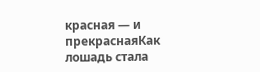красная — и прекраснаяКак лошадь стала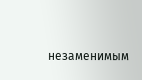незаменимым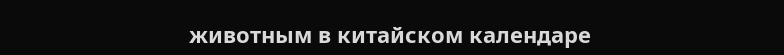животным в китайском календаре